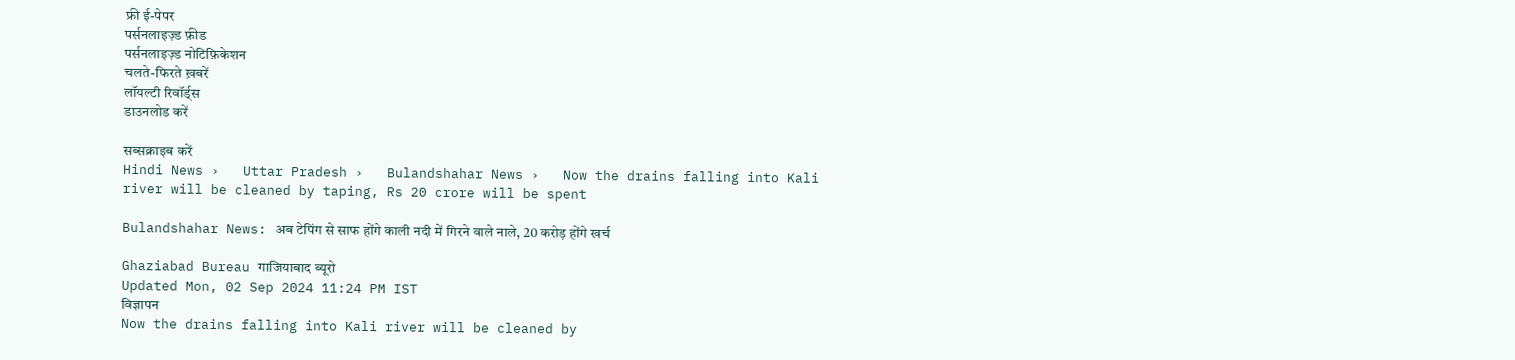फ्री ई-पेपर
पर्सनलाइज़्ड फ़ीड
पर्सनलाइज़्ड नोटिफ़िकेशन
चलते-फिरते ख़बरें
लॉयल्टी रिवॉर्ड्स
डाउनलोड करें

सब्सक्राइब करें
Hindi News ›   Uttar Pradesh ›   Bulandshahar News ›   Now the drains falling into Kali river will be cleaned by taping, Rs 20 crore will be spent

Bulandshahar News: अब टेपिंग से साफ होंगे काली नदी में गिरने वाले नाले, 20 करोड़ होंगे खर्च

Ghaziabad Bureau गाजियाबाद ब्यूरो
Updated Mon, 02 Sep 2024 11:24 PM IST
विज्ञापन
Now the drains falling into Kali river will be cleaned by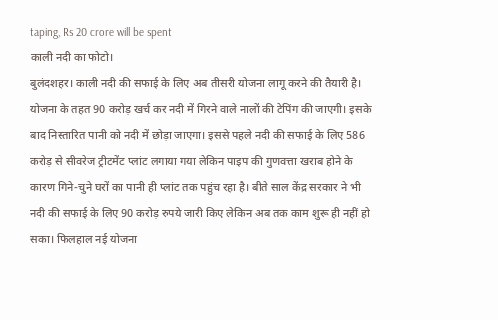taping, Rs 20 crore will be spent
काली नदी का फोटो।
बुलंदशहर। काली नदी की सफाई के लिए अब तीसरी योजना लागू करने की तैयारी है। योजना के तहत 90 करोड़ खर्च कर नदी में गिरने वाले नालों की टेपिंग की जाएगी। इसके बाद निस्तारित पानी को नदी में छोड़ा जाएगा। इससे पहले नदी की सफाई के लिए 586 करोड़ से सीवरेज ट्रीटमेंट प्लांट लगाया गया लेकिन पाइप की गुणवत्ता खराब होने के कारण गिने-चुने घरों का पानी ही प्लांट तक पहुंच रहा है। बीते साल केंद्र सरकार ने भी नदी की सफाई के लिए 90 करोड़ रुपये जारी किए लेकिन अब तक काम शुरू ही नहीं हो सका। फिलहाल नई योजना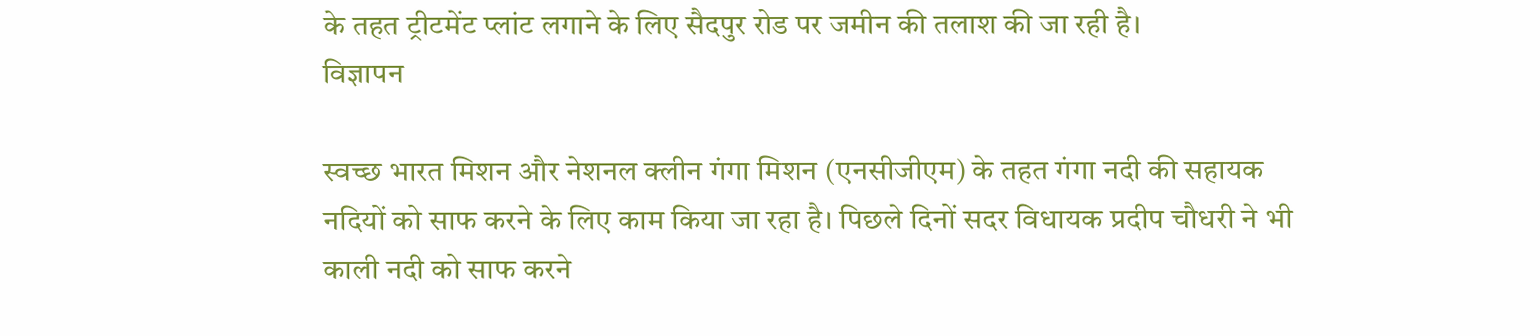के तहत ट्रीटमेंट प्लांट लगाने के लिए सैदपुर रोड पर जमीन की तलाश की जा रही है।
विज्ञापन

स्वच्छ भारत मिशन और नेशनल क्लीन गंगा मिशन (एनसीजीएम) के तहत गंगा नदी की सहायक नदियों को साफ करने के लिए काम किया जा रहा है। पिछले दिनों सदर विधायक प्रदीप चौधरी ने भी काली नदी को साफ करने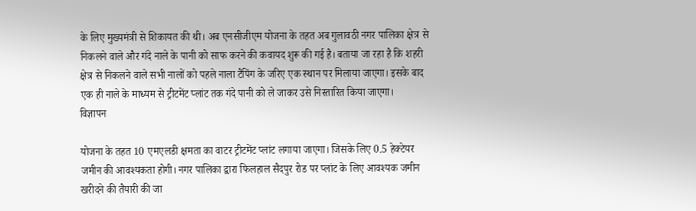के लिए मुख्यमंत्री से शिकायत की थी। अब एनसीजीएम योजना के तहत अब गुलावठी नगर पालिका क्षेत्र से निकलने वाले और गंदे नाले के पानी को साफ करने की कवायद शुरू की गई है। बताया जा रहा है कि शहरी क्षेत्र से निकलने वाले सभी नालों को पहले नाला टैपिंग के जरिए एक स्थान पर मिलाया जाएगा। इसके बाद एक ही नाले के माध्यम से ट्रीटमेंट प्लांट तक गंदे पानी को ले जाकर उसे निस्तारित किया जाएगा।
विज्ञापन

योजना के तहत 10 एमएलडी क्षमता का वाटर ट्रीटमेंट प्लांट लगाया जाएगा। जिसके लिए 0.5 हेक्टेयर जमीन की आवश्यकता होगी। नगर पालिका द्वारा फिलहाल सैदपुर रोड पर प्लांट के लिए आवश्यक जमीन खरीदने की तैयारी की जा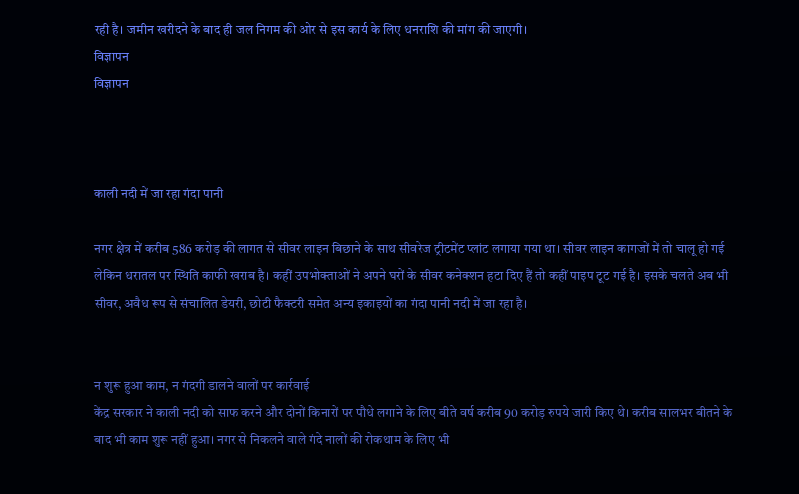रही है। जमीन खरीदने के बाद ही जल निगम की ओर से इस कार्य के लिए धनराशि की मांग की जाएगी।
विज्ञापन
विज्ञापन



काली नदी में जा रहा गंदा पानी

नगर क्षेत्र में करीब 586 करोड़ की लागत से सीवर लाइन बिछाने के साथ सीवरेज ट्रीटमेंट प्लांट लगाया गया था। सीवर लाइन कागजों में तो चालू हो गई लेकिन धरातल पर स्थिति काफी खराब है। कहीं उपभोक्ताओं ने अपने घरों के सीवर कनेक्शन हटा दिए हैं तो कहीं पाइप टूट गई है। इसके चलते अब भी सीवर, अवैध रूप से संचालित डेयरी, छोटी फैक्टरी समेत अन्य इकाइयों का गंदा पानी नदी में जा रहा है।


न शुरू हुआ काम, न गंदगी डालने वालों पर कार्रवाई
केंद्र सरकार ने काली नदी को साफ करने और दोनों किनारों पर पौधे लगाने के लिए बीते वर्ष करीब 90 करोड़ रुपये जारी किए थे। करीब सालभर बीतने के बाद भी काम शुरू नहीं हुआ। नगर से निकलने वाले गंदे नालों की रोकथाम के लिए भी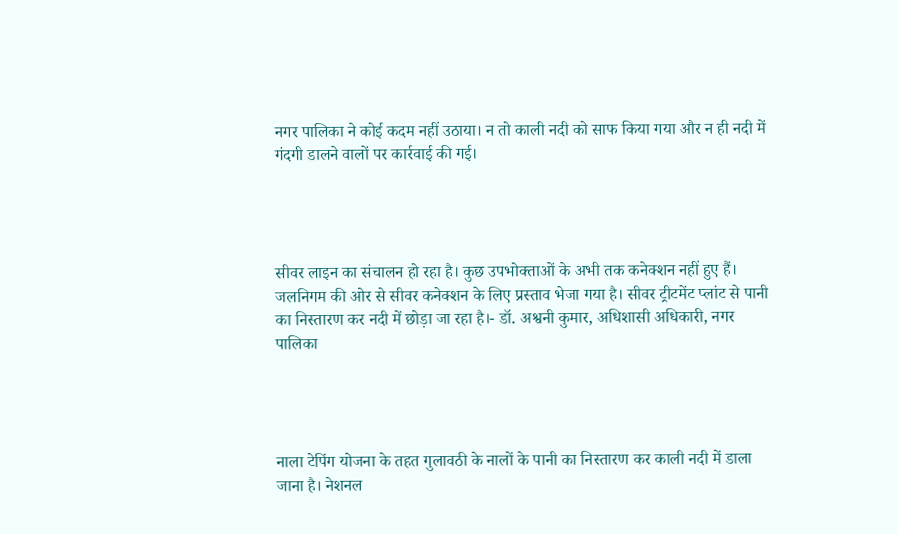नगर पालिका ने कोई कदम नहीं उठाया। न तो काली नदी को साफ किया गया और न ही नदी में गंदगी डालने वालों पर कार्रवाई की गई।




सीवर लाइन का संचालन हो रहा है। कुछ उपभोक्ताओं के अभी तक कनेक्शन नहीं हुए हैं। जलनिगम की ओर से सीवर कनेक्शन के लिए प्रस्ताव भेजा गया है। सीवर ट्रीटमेंट प्लांट से पानी का निस्तारण कर नदी में छोड़ा जा रहा है।- डॉ. अश्वनी कुमार, अधिशासी अधिकारी, नगर पालिका




नाला टेपिंग योजना के तहत गुलावठी के नालों के पानी का निस्तारण कर काली नदी में डाला जाना है। नेशनल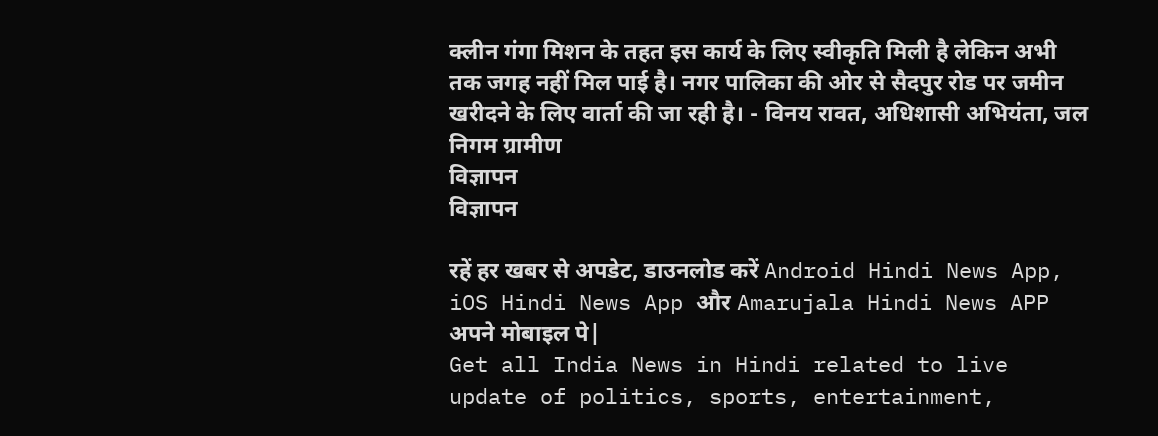क्लीन गंगा मिशन के तहत इस कार्य के लिए स्वीकृति मिली है लेकिन अभी तक जगह नहीं मिल पाई है। नगर पालिका की ओर से सैदपुर रोड पर जमीन खरीदने के लिए वार्ता की जा रही है। - विनय रावत, अधिशासी अभियंता, जल निगम ग्रामीण
विज्ञापन
विज्ञापन

रहें हर खबर से अपडेट, डाउनलोड करें Android Hindi News App, iOS Hindi News App और Amarujala Hindi News APP अपने मोबाइल पे|
Get all India News in Hindi related to live update of politics, sports, entertainment,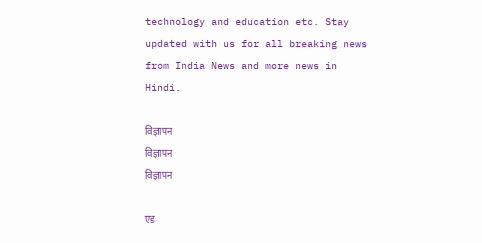technology and education etc. Stay updated with us for all breaking news from India News and more news in Hindi.

विज्ञापन
विज्ञापन
विज्ञापन

एड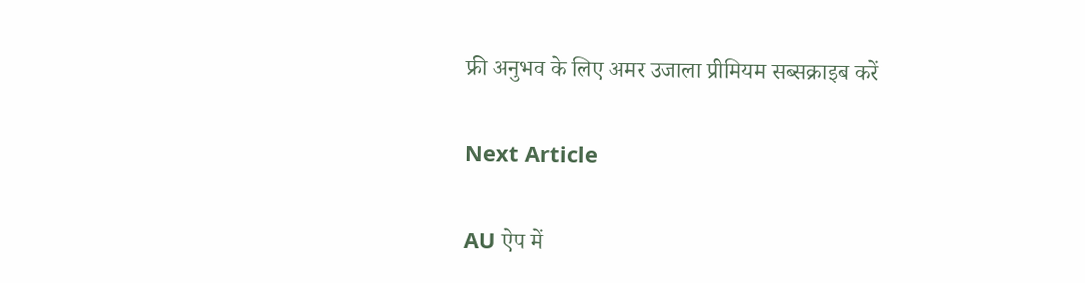फ्री अनुभव के लिए अमर उजाला प्रीमियम सब्सक्राइब करें

Next Article

AU ऐप में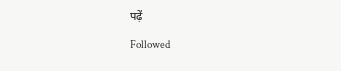पढ़ें

Followed